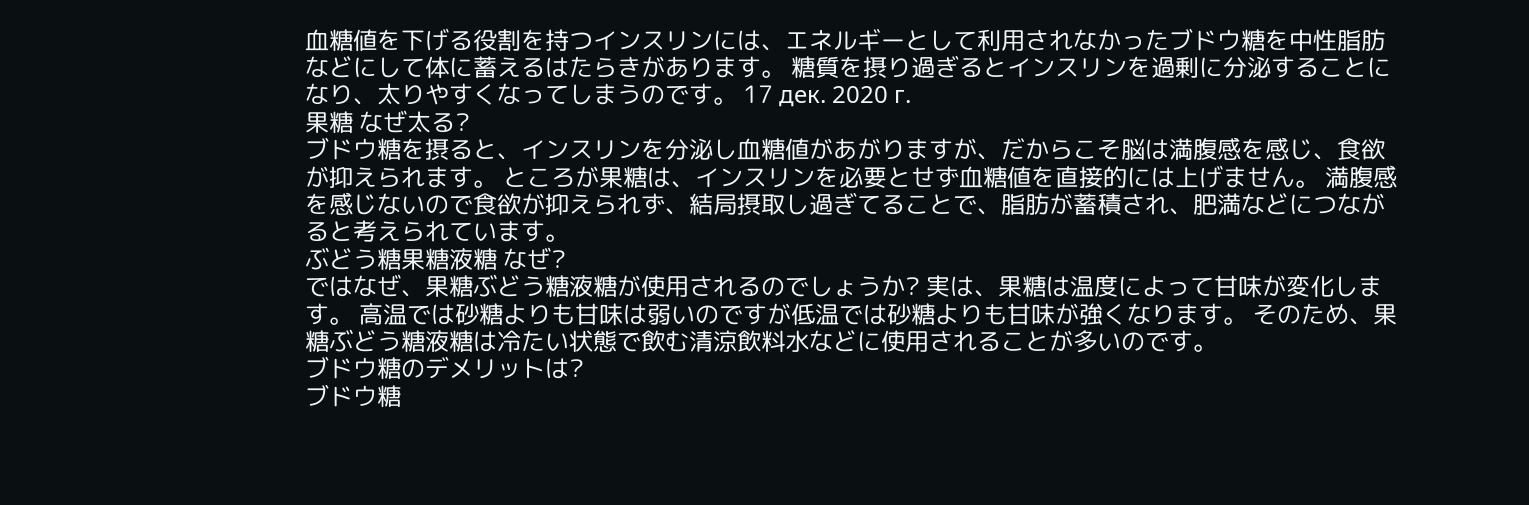血糖値を下げる役割を持つインスリンには、エネルギーとして利用されなかったブドウ糖を中性脂肪などにして体に蓄えるはたらきがあります。 糖質を摂り過ぎるとインスリンを過剰に分泌することになり、太りやすくなってしまうのです。 17 дек. 2020 г.
果糖 なぜ太る?
ブドウ糖を摂ると、インスリンを分泌し血糖値があがりますが、だからこそ脳は満腹感を感じ、食欲が抑えられます。 ところが果糖は、インスリンを必要とせず血糖値を直接的には上げません。 満腹感を感じないので食欲が抑えられず、結局摂取し過ぎてることで、脂肪が蓄積され、肥満などにつながると考えられています。
ぶどう糖果糖液糖 なぜ?
ではなぜ、果糖ぶどう糖液糖が使用されるのでしょうか? 実は、果糖は温度によって甘味が変化します。 高温では砂糖よりも甘味は弱いのですが低温では砂糖よりも甘味が強くなります。 そのため、果糖ぶどう糖液糖は冷たい状態で飲む清涼飲料水などに使用されることが多いのです。
ブドウ糖のデメリットは?
ブドウ糖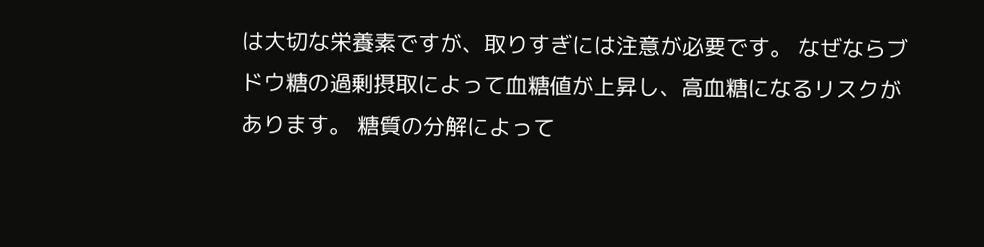は大切な栄養素ですが、取りすぎには注意が必要です。 なぜならブドウ糖の過剰摂取によって血糖値が上昇し、高血糖になるリスクがあります。 糖質の分解によって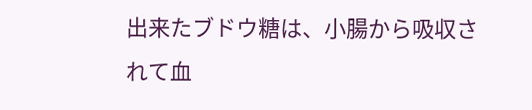出来たブドウ糖は、小腸から吸収されて血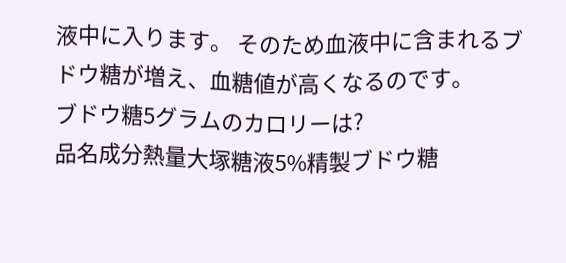液中に入ります。 そのため血液中に含まれるブドウ糖が増え、血糖値が高くなるのです。
ブドウ糖5グラムのカロリーは?
品名成分熱量大塚糖液5%精製ブドウ糖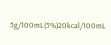5g/100mL(5%)20kcal/100mL